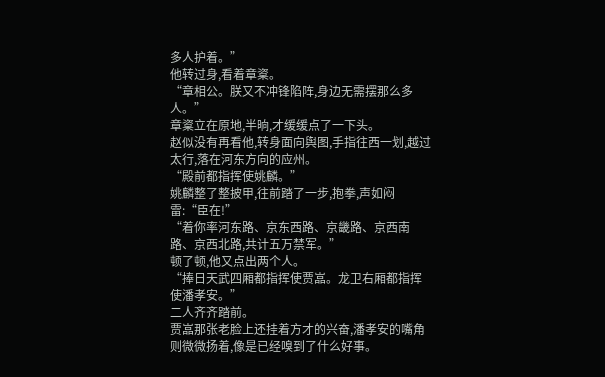多人护着。”
他转过身,看着章楶。
“章相公。朕又不冲锋陷阵,身边无需摆那么多人。”
章楶立在原地,半晌,才缓缓点了一下头。
赵似没有再看他,转身面向舆图,手指往西一划,越过太行,落在河东方向的应州。
“殿前都指挥使姚麟。”
姚麟整了整披甲,往前踏了一步,抱拳,声如闷雷:“臣在!”
“着你率河东路、京东西路、京畿路、京西南路、京西北路,共计五万禁军。”
顿了顿,他又点出两个人。
“捧日天武四厢都指挥使贾嵓。龙卫右厢都指挥使潘孝安。”
二人齐齐踏前。
贾嵓那张老脸上还挂着方才的兴奋,潘孝安的嘴角则微微扬着,像是已经嗅到了什么好事。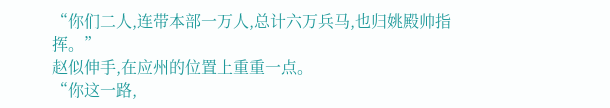“你们二人,连带本部一万人,总计六万兵马,也归姚殿帅指挥。”
赵似伸手,在应州的位置上重重一点。
“你这一路,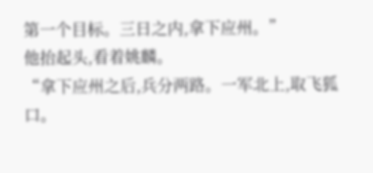第一个目标。三日之内,拿下应州。”
他抬起头,看着姚麟。
“拿下应州之后,兵分两路。一军北上,取飞狐口。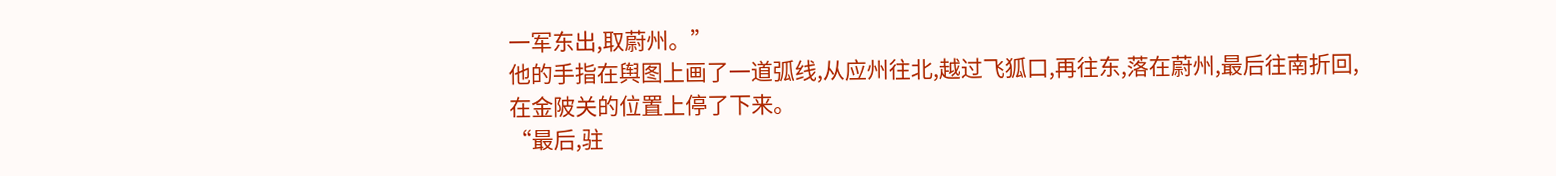一军东出,取蔚州。”
他的手指在舆图上画了一道弧线,从应州往北,越过飞狐口,再往东,落在蔚州,最后往南折回,在金陂关的位置上停了下来。
“最后,驻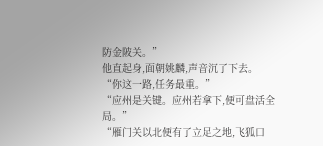防金陂关。”
他直起身,面朝姚麟,声音沉了下去。
“你这一路,任务最重。”
“应州是关键。应州若拿下,便可盘活全局。”
“雁门关以北便有了立足之地,飞狐口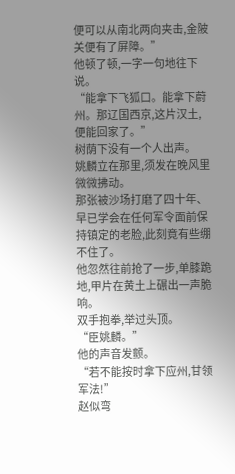便可以从南北两向夹击,金陂关便有了屏障。”
他顿了顿,一字一句地往下说。
“能拿下飞狐口。能拿下蔚州。那辽国西京,这片汉土,便能回家了。”
树荫下没有一个人出声。
姚麟立在那里,须发在晚风里微微拂动。
那张被沙场打磨了四十年、早已学会在任何军令面前保持镇定的老脸,此刻竟有些绷不住了。
他忽然往前抢了一步,单膝跪地,甲片在黄土上碾出一声脆响。
双手抱拳,举过头顶。
“臣姚麟。”
他的声音发颤。
“若不能按时拿下应州,甘领军法!”
赵似弯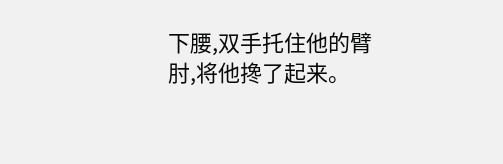下腰,双手托住他的臂肘,将他搀了起来。